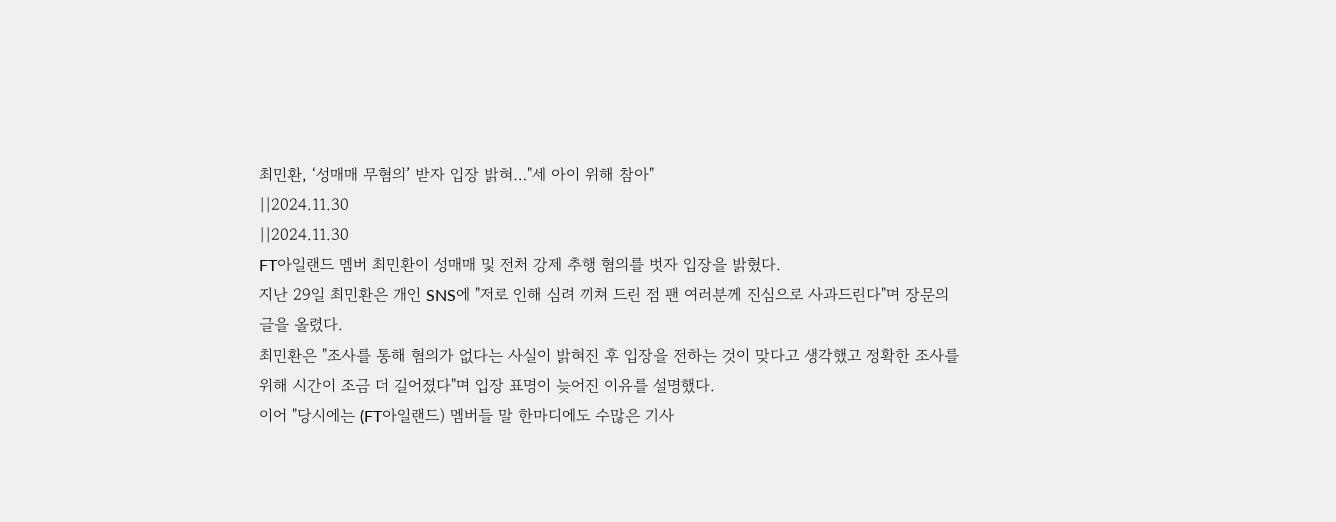최민환, ‘성매매 무혐의’ 받자 입장 밝혀…"세 아이 위해 참아"
||2024.11.30
||2024.11.30
FT아일랜드 멤버 최민환이 성매매 및 전처 강제 추행 혐의를 벗자 입장을 밝혔다.
지난 29일 최민환은 개인 SNS에 "저로 인해 심려 끼쳐 드린 점 팬 여러분께 진심으로 사과드린다"며 장문의 글을 올렸다.
최민환은 "조사를 통해 혐의가 없다는 사실이 밝혀진 후 입장을 전하는 것이 맞다고 생각했고 정확한 조사를 위해 시간이 조금 더 길어졌다"며 입장 표명이 늦어진 이유를 설명했다.
이어 "당시에는 (FT아일랜드) 멤버들 말 한마디에도 수많은 기사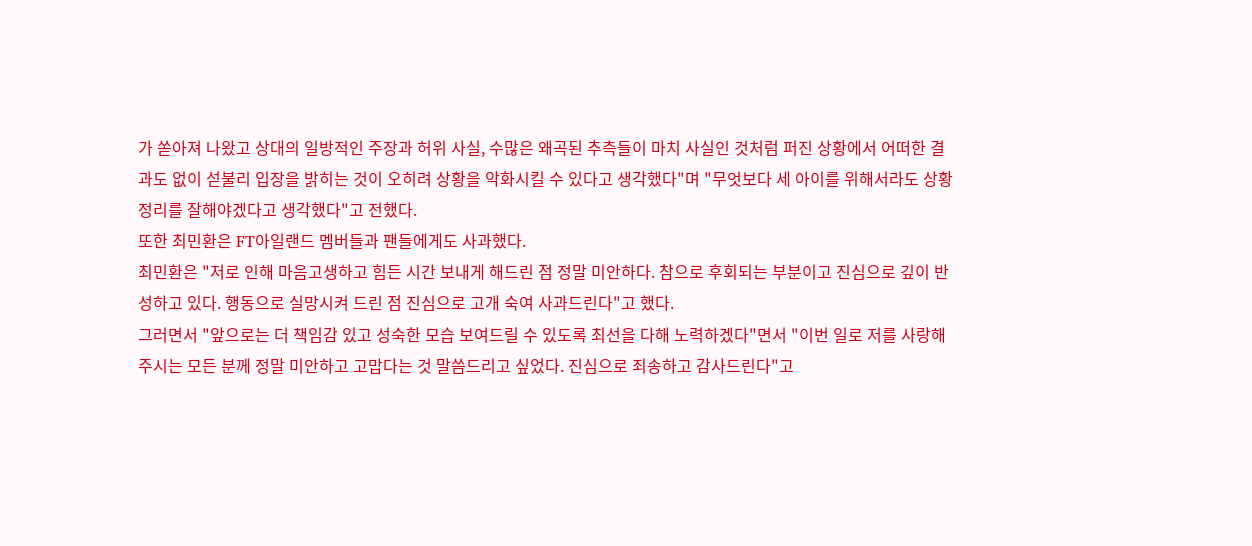가 쏟아져 나왔고 상대의 일방적인 주장과 허위 사실, 수많은 왜곡된 추측들이 마치 사실인 것처럼 퍼진 상황에서 어떠한 결과도 없이 섣불리 입장을 밝히는 것이 오히려 상황을 악화시킬 수 있다고 생각했다"며 "무엇보다 세 아이를 위해서라도 상황 정리를 잘해야겠다고 생각했다"고 전했다.
또한 최민환은 FT아일랜드 멤버들과 팬들에게도 사과했다.
최민환은 "저로 인해 마음고생하고 힘든 시간 보내게 해드린 점 정말 미안하다. 참으로 후회되는 부분이고 진심으로 깊이 반성하고 있다. 행동으로 실망시켜 드린 점 진심으로 고개 숙여 사과드린다"고 했다.
그러면서 "앞으로는 더 책임감 있고 성숙한 모습 보여드릴 수 있도록 최선을 다해 노력하겠다"면서 "이번 일로 저를 사랑해 주시는 모든 분께 정말 미안하고 고맙다는 것 말씀드리고 싶었다. 진심으로 죄송하고 감사드린다"고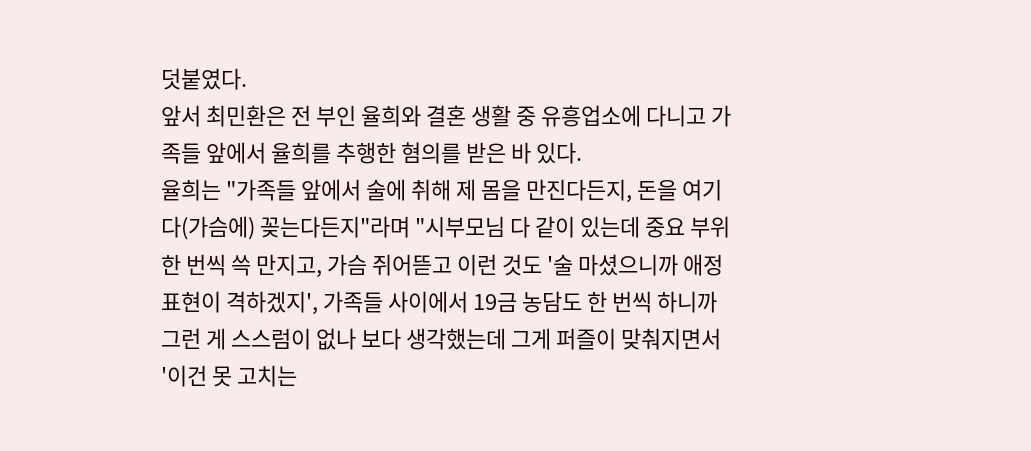덧붙였다.
앞서 최민환은 전 부인 율희와 결혼 생활 중 유흥업소에 다니고 가족들 앞에서 율희를 추행한 혐의를 받은 바 있다.
율희는 "가족들 앞에서 술에 취해 제 몸을 만진다든지, 돈을 여기다(가슴에) 꽂는다든지"라며 "시부모님 다 같이 있는데 중요 부위 한 번씩 쓱 만지고, 가슴 쥐어뜯고 이런 것도 '술 마셨으니까 애정 표현이 격하겠지', 가족들 사이에서 19금 농담도 한 번씩 하니까 그런 게 스스럼이 없나 보다 생각했는데 그게 퍼즐이 맞춰지면서 '이건 못 고치는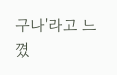구나'라고 느꼈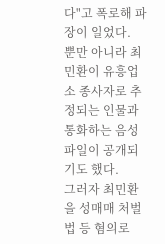다"고 폭로해 파장이 일었다.
뿐만 아니라 최민환이 유흥업소 종사자로 추정되는 인물과 통화하는 음성 파일이 공개되기도 했다.
그러자 최민환을 성매매 처벌법 등 혐의로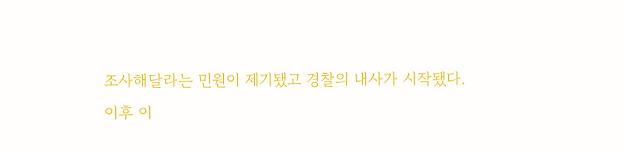조사해달라는 민원이 제기됐고 경찰의 내사가 시작됐다.
이후 이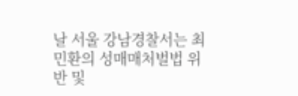날 서울 강남경찰서는 최민환의 성매매처벌법 위반 및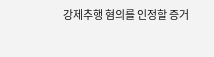강제추행 혐의를 인정할 증거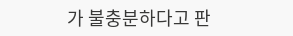가 불충분하다고 판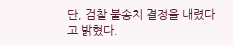단, 검찰 불송치 결정을 내렸다고 밝혔다.